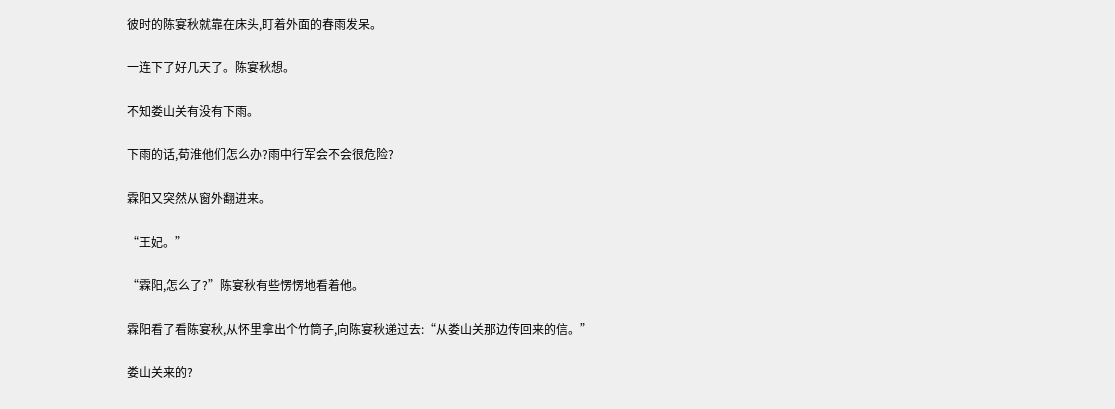彼时的陈宴秋就靠在床头,盯着外面的春雨发呆。

一连下了好几天了。陈宴秋想。

不知娄山关有没有下雨。

下雨的话,荀淮他们怎么办?雨中行军会不会很危险?

霖阳又突然从窗外翻进来。

“王妃。”

“霖阳,怎么了?”陈宴秋有些愣愣地看着他。

霖阳看了看陈宴秋,从怀里拿出个竹筒子,向陈宴秋递过去:“从娄山关那边传回来的信。”

娄山关来的?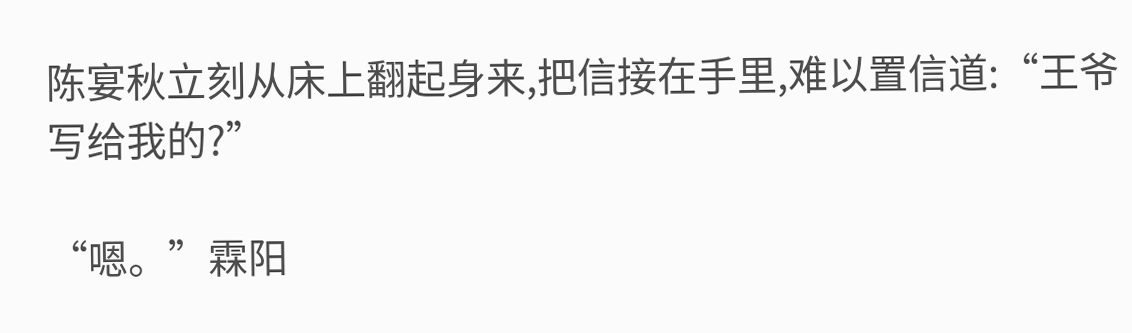陈宴秋立刻从床上翻起身来,把信接在手里,难以置信道:“王爷写给我的?”

“嗯。”霖阳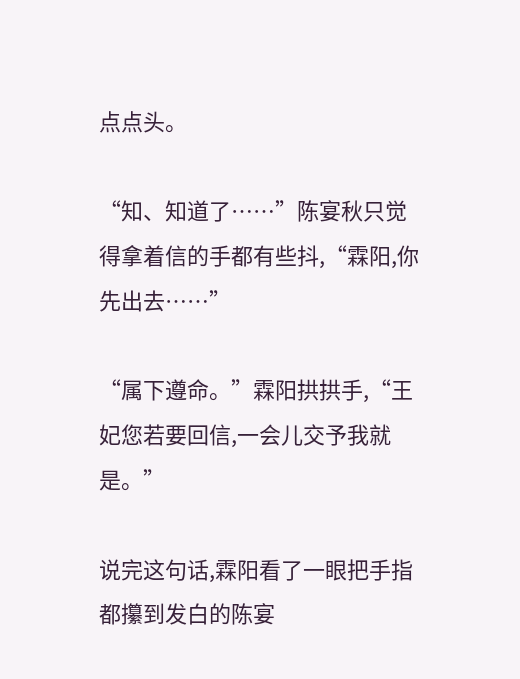点点头。

“知、知道了……”陈宴秋只觉得拿着信的手都有些抖,“霖阳,你先出去……”

“属下遵命。”霖阳拱拱手,“王妃您若要回信,一会儿交予我就是。”

说完这句话,霖阳看了一眼把手指都攥到发白的陈宴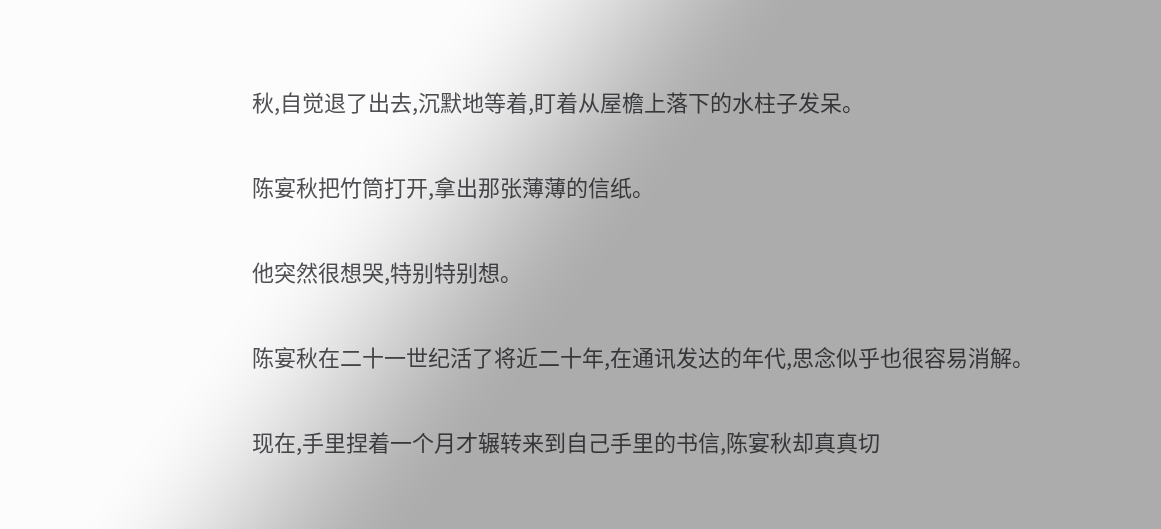秋,自觉退了出去,沉默地等着,盯着从屋檐上落下的水柱子发呆。

陈宴秋把竹筒打开,拿出那张薄薄的信纸。

他突然很想哭,特别特别想。

陈宴秋在二十一世纪活了将近二十年,在通讯发达的年代,思念似乎也很容易消解。

现在,手里捏着一个月才辗转来到自己手里的书信,陈宴秋却真真切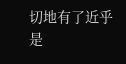切地有了近乎是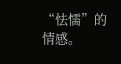“怯懦”的情感。